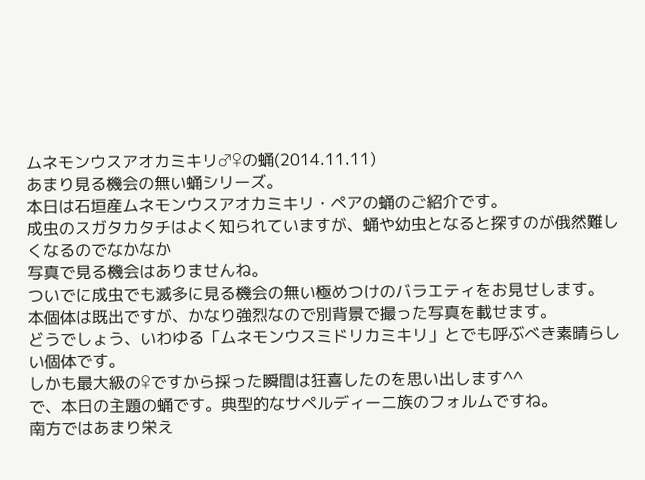ムネモンウスアオカミキリ♂♀の蛹(2014.11.11)
あまり見る機会の無い蛹シリーズ。
本日は石垣産ムネモンウスアオカミキリ・ペアの蛹のご紹介です。
成虫のスガタカタチはよく知られていますが、蛹や幼虫となると探すのが俄然難しくなるのでなかなか
写真で見る機会はありませんね。
ついでに成虫でも滅多に見る機会の無い極めつけのバラエティをお見せします。
本個体は既出ですが、かなり強烈なので別背景で撮った写真を載せます。
どうでしょう、いわゆる「ムネモンウスミドリカミキリ」とでも呼ぶべき素晴らしい個体です。
しかも最大級の♀ですから採った瞬間は狂喜したのを思い出します^^
で、本日の主題の蛹です。典型的なサペルディーニ族のフォルムですね。
南方ではあまり栄え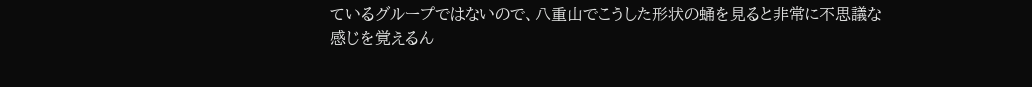ているグループではないので、八重山でこうした形状の蛹を見ると非常に不思議な
感じを覚えるん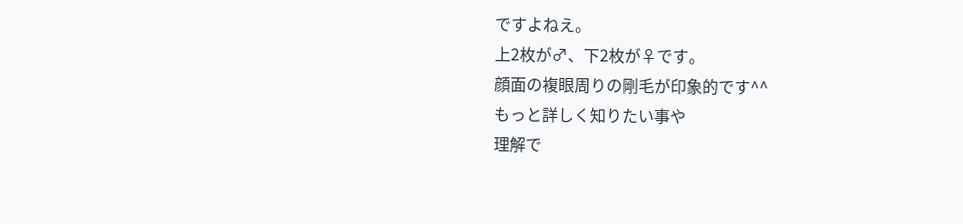ですよねえ。
上2枚が♂、下2枚が♀です。
顔面の複眼周りの剛毛が印象的です^^
もっと詳しく知りたい事や
理解で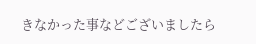きなかった事などございましたら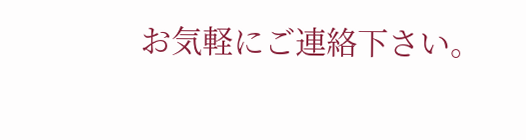お気軽にご連絡下さい。